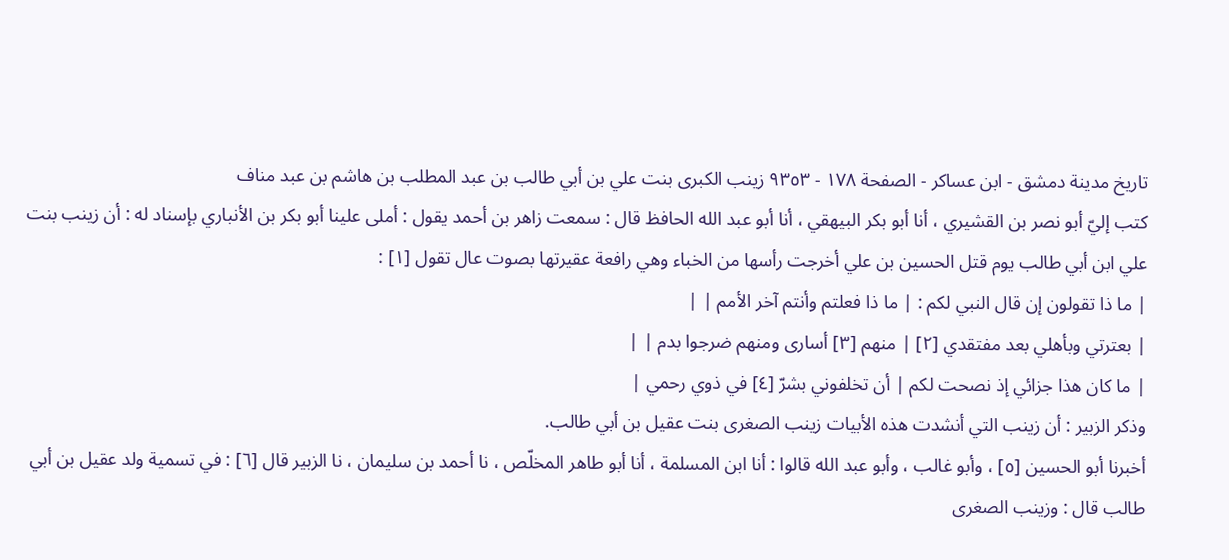تاريخ مدينة دمشق - ابن عساكر - الصفحة ١٧٨ - ٩٣٥٣ زينب الكبرى بنت علي بن أبي طالب بن عبد المطلب بن هاشم بن عبد مناف
كتب إليّ أبو نصر بن القشيري ، أنا أبو بكر البيهقي ، أنا أبو عبد الله الحافظ قال : سمعت زاهر بن أحمد يقول : أملى علينا أبو بكر بن الأنباري بإسناد له : أن زينب بنت علي ابن أبي طالب يوم قتل الحسين بن علي أخرجت رأسها من الخباء وهي رافعة عقيرتها بصوت عال تقول [١] :
| ما ذا تقولون إن قال النبي لكم : | ما ذا فعلتم وأنتم آخر الأمم | |
| بعترتي وبأهلي بعد مفتقدي [٢] | منهم [٣] أسارى ومنهم ضرجوا بدم | |
| ما كان هذا جزائي إذ نصحت لكم | أن تخلفوني بشرّ [٤] في ذوي رحمي |
وذكر الزبير : أن زينب التي أنشدت هذه الأبيات زينب الصغرى بنت عقيل بن أبي طالب.
أخبرنا أبو الحسين [٥] ، وأبو غالب ، وأبو عبد الله قالوا : أنا ابن المسلمة ، أنا أبو طاهر المخلّص ، نا أحمد بن سليمان ، نا الزبير قال [٦] : في تسمية ولد عقيل بن أبي طالب قال : وزينب الصغرى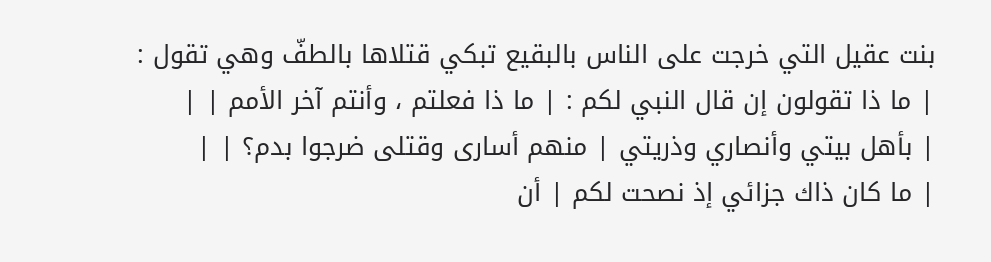بنت عقيل التي خرجت على الناس بالبقيع تبكي قتلاها بالطفّ وهي تقول :
| ما ذا تقولون إن قال النبي لكم : | ما ذا فعلتم ، وأنتم آخر الأمم | |
| بأهل بيتي وأنصاري وذريتي | منهم أسارى وقتلى ضرجوا بدم؟ | |
| ما كان ذاك جزائي إذ نصحت لكم | أن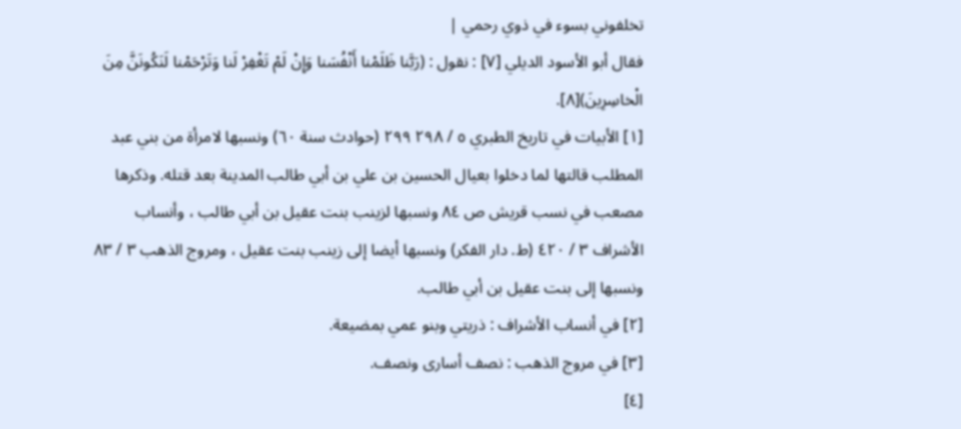تخلفوني بسوء في ذوي رحمي |
فقال أبو الأسود الديلي [٧] : نقول : (رَبَّنا ظَلَمْنا أَنْفُسَنا وَإِنْ لَمْ تَغْفِرْ لَنا وَتَرْحَمْنا لَنَكُونَنَّ مِنَ الْخاسِرِينَ)[٨].
[١] الأبيات في تاريخ الطبري ٥ / ٢٩٨ ٢٩٩ (حوادث سنة ٦٠) ونسبها لامرأة من بني عبد المطلب قالتها لما دخلوا بعيال الحسين بن علي بن أبي طالب المدينة بعد قتله. وذكرها مصعب في نسب قريش ص ٨٤ ونسبها لزينب بنت عقيل بن أبي طالب ، وأنساب الأشراف ٣ / ٤٢٠ (ط. دار الفكر) ونسبها أيضا إلى زينب بنت عقيل ، ومروج الذهب ٣ / ٨٣ ونسبها إلى بنت عقيل بن أبي طالب.
[٢] في أنساب الأشراف : ذريتي وبنو عمي بمضيعة.
[٣] في مروج الذهب : نصف أسارى ونصف.
[٤]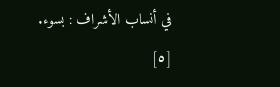في أنساب الأشراف : بسوء.
[٥]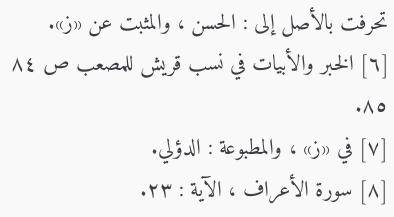تحرفت بالأصل إلى : الحسن ، والمثبت عن «ز».
[٦] الخبر والأبيات في نسب قريش للمصعب ص ٨٤ ٨٥.
[٧] في «ز» ، والمطبوعة : الدؤلي.
[٨] سورة الأعراف ، الآية : ٢٣.